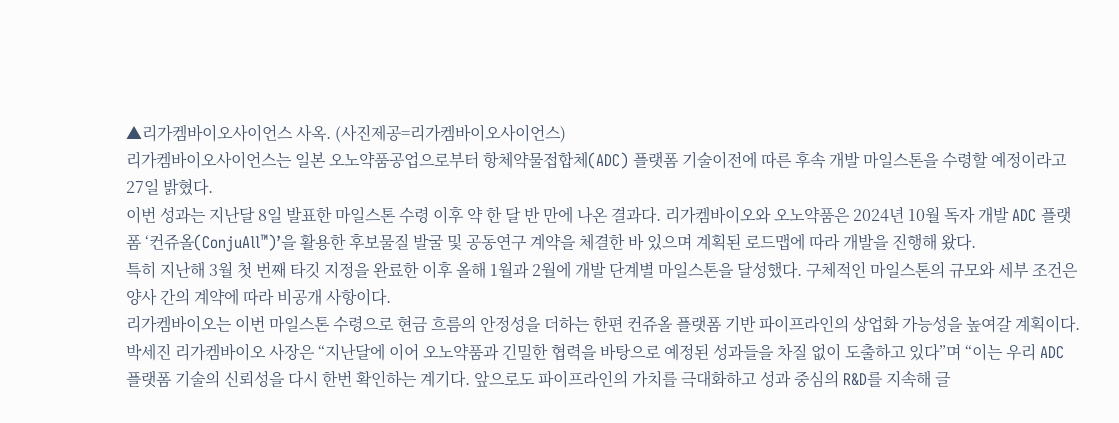▲리가켐바이오사이언스 사옥. (사진제공=리가켐바이오사이언스)
리가켐바이오사이언스는 일본 오노약품공업으로부터 항체약물접합체(ADC) 플랫폼 기술이전에 따른 후속 개발 마일스톤을 수령할 예정이라고 27일 밝혔다.
이번 성과는 지난달 8일 발표한 마일스톤 수령 이후 약 한 달 반 만에 나온 결과다. 리가켐바이오와 오노약품은 2024년 10월 독자 개발 ADC 플랫폼 ‘컨쥬올(ConjuAll™)’을 활용한 후보물질 발굴 및 공동연구 계약을 체결한 바 있으며 계획된 로드맵에 따라 개발을 진행해 왔다.
특히 지난해 3월 첫 번째 타깃 지정을 완료한 이후 올해 1월과 2월에 개발 단계별 마일스톤을 달성했다. 구체적인 마일스톤의 규모와 세부 조건은 양사 간의 계약에 따라 비공개 사항이다.
리가켐바이오는 이번 마일스톤 수령으로 현금 흐름의 안정성을 더하는 한편 컨쥬올 플랫폼 기반 파이프라인의 상업화 가능성을 높여갈 계획이다.
박세진 리가켐바이오 사장은 “지난달에 이어 오노약품과 긴밀한 협력을 바탕으로 예정된 성과들을 차질 없이 도출하고 있다”며 “이는 우리 ADC 플랫폼 기술의 신뢰성을 다시 한번 확인하는 계기다. 앞으로도 파이프라인의 가치를 극대화하고 성과 중심의 R&D를 지속해 글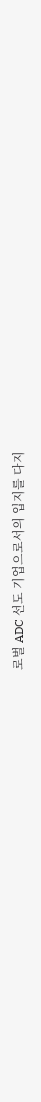로벌 ADC 선도 기업으로서의 입지를 다지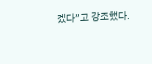겠다”고 강조했다.